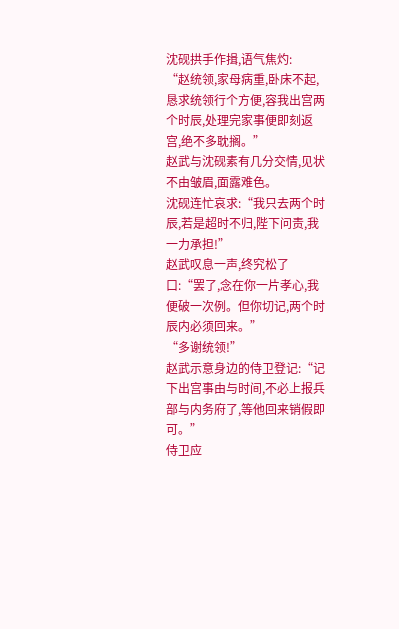沈砚拱手作揖,语气焦灼:
“赵统领,家母病重,卧床不起,恳求统领行个方便,容我出宫两个时辰,处理完家事便即刻返宫,绝不多耽搁。”
赵武与沈砚素有几分交情,见状不由皱眉,面露难色。
沈砚连忙哀求:“我只去两个时辰,若是超时不归,陛下问责,我一力承担!”
赵武叹息一声,终究松了口:“罢了,念在你一片孝心,我便破一次例。但你切记,两个时辰内必须回来。”
“多谢统领!”
赵武示意身边的侍卫登记:“记下出宫事由与时间,不必上报兵部与内务府了,等他回来销假即可。”
侍卫应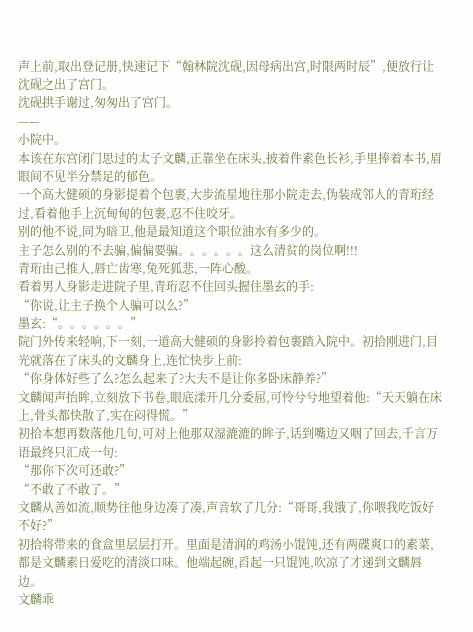声上前,取出登记册,快速记下“翰林院沈砚,因母病出宫,时限两时辰”,便放行让沈砚之出了宫门。
沈砚拱手谢过,匆匆出了宫门。
——
小院中。
本该在东宫闭门思过的太子文麟,正靠坐在床头,披着件素色长衫,手里捧着本书,眉眼间不见半分禁足的郁色。
一个高大健硕的身影提着个包裹,大步流星地往那小院走去,伪装成邻人的青珩经过,看着他手上沉甸甸的包裹,忍不住咬牙。
别的他不说,同为暗卫,他是最知道这个职位油水有多少的。
主子怎么别的不去骗,偏偏要骗。。。。。。这么清贫的岗位啊!!!
青珩由己推人,唇亡齿寒,兔死狐悲,一阵心酸。
看着男人身影走进院子里,青珩忍不住回头握住墨玄的手:
“你说,让主子换个人骗可以么?”
墨玄:“。。。。。。”
院门外传来轻响,下一刻,一道高大健硕的身影拎着包裹踏入院中。初拾刚进门,目光就落在了床头的文麟身上,连忙快步上前:
“你身体好些了么?怎么起来了?大夫不是让你多卧床静养?”
文麟闻声抬眸,立刻放下书卷,眼底漾开几分委屈,可怜兮兮地望着他:“天天躺在床上,骨头都快散了,实在闷得慌。”
初拾本想再数落他几句,可对上他那双湿漉漉的眸子,话到嘴边又咽了回去,千言万语最终只汇成一句:
“那你下次可还敢?”
“不敢了不敢了。”
文麟从善如流,顺势往他身边凑了凑,声音软了几分:“哥哥,我饿了,你喂我吃饭好不好?”
初拾将带来的食盒里层层打开。里面是清润的鸡汤小馄饨,还有两碟爽口的素菜,都是文麟素日爱吃的清淡口味。他端起碗,舀起一只馄饨,吹凉了才递到文麟唇边。
文麟乖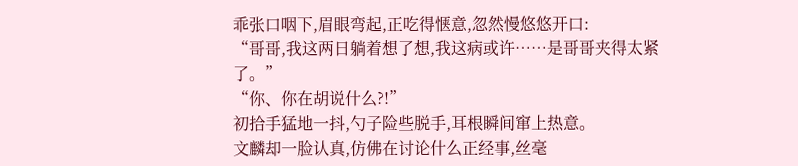乖张口咽下,眉眼弯起,正吃得惬意,忽然慢悠悠开口:
“哥哥,我这两日躺着想了想,我这病或许……是哥哥夹得太紧了。”
“你、你在胡说什么?!”
初拾手猛地一抖,勺子险些脱手,耳根瞬间窜上热意。
文麟却一脸认真,仿佛在讨论什么正经事,丝毫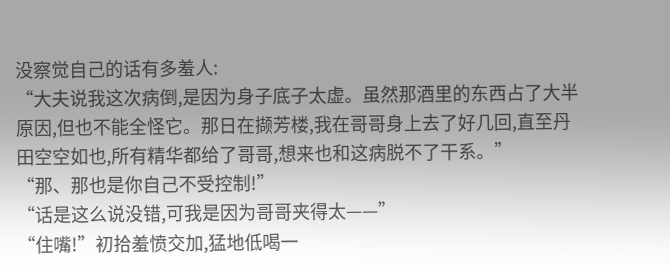没察觉自己的话有多羞人:
“大夫说我这次病倒,是因为身子底子太虚。虽然那酒里的东西占了大半原因,但也不能全怪它。那日在撷芳楼,我在哥哥身上去了好几回,直至丹田空空如也,所有精华都给了哥哥,想来也和这病脱不了干系。”
“那、那也是你自己不受控制!”
“话是这么说没错,可我是因为哥哥夹得太——”
“住嘴!”初拾羞愤交加,猛地低喝一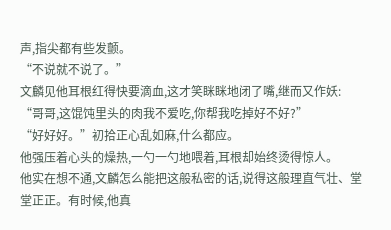声,指尖都有些发颤。
“不说就不说了。”
文麟见他耳根红得快要滴血,这才笑眯眯地闭了嘴,继而又作妖:
“哥哥,这馄饨里头的肉我不爱吃,你帮我吃掉好不好?”
“好好好。”初拾正心乱如麻,什么都应。
他强压着心头的燥热,一勺一勺地喂着,耳根却始终烫得惊人。
他实在想不通,文麟怎么能把这般私密的话,说得这般理直气壮、堂堂正正。有时候,他真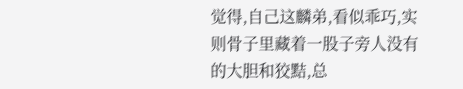觉得,自己这麟弟,看似乖巧,实则骨子里藏着一股子旁人没有的大胆和狡黠,总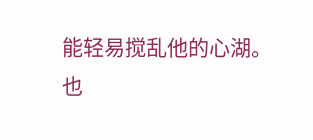能轻易搅乱他的心湖。
也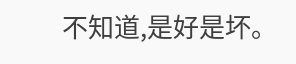不知道,是好是坏。